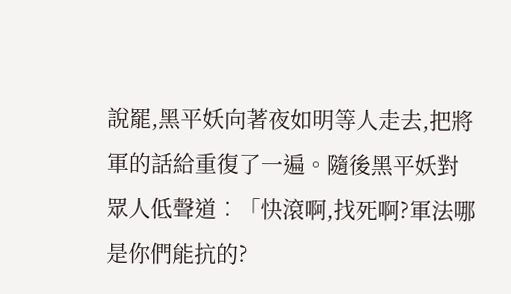說罷,黑平妖向著夜如明等人走去,把將軍的話給重復了一遍。隨後黑平妖對眾人低聲道︰「快滾啊,找死啊?軍法哪是你們能抗的?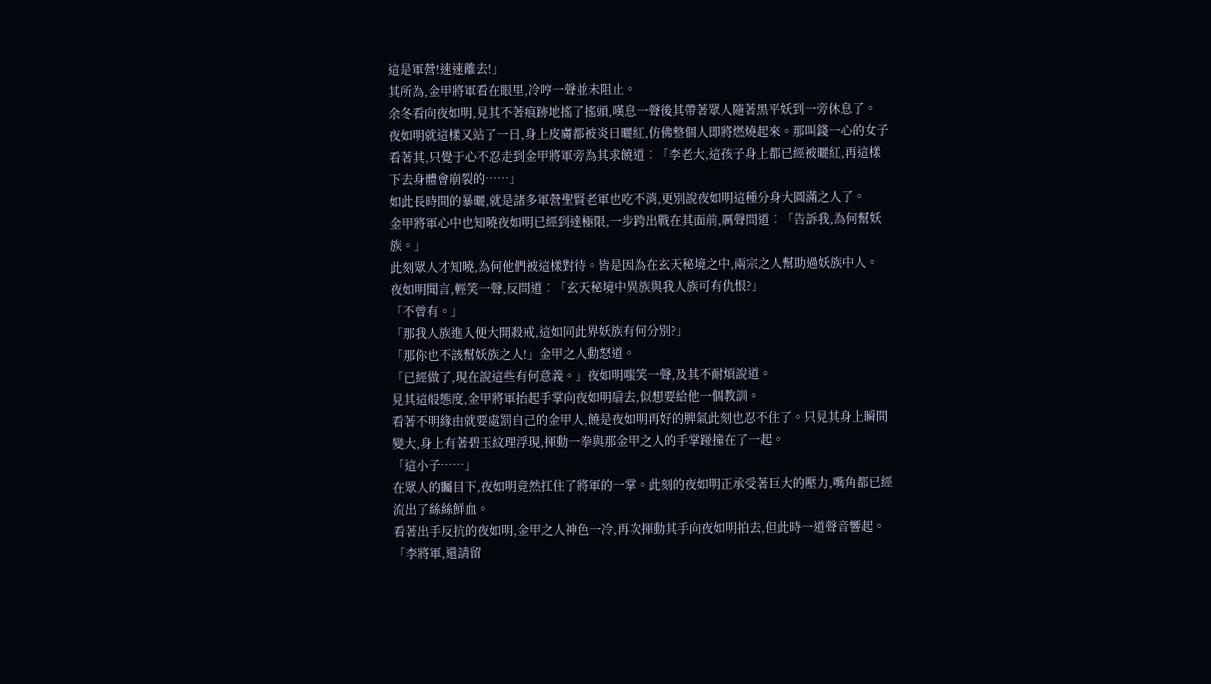這是軍營!速速離去!」
其所為,金甲將軍看在眼里,冷哼一聲並未阻止。
余冬看向夜如明,見其不著痕跡地搖了搖頭,嘆息一聲後其帶著眾人隨著黑平妖到一旁休息了。
夜如明就這樣又站了一日,身上皮膚都被炎日曬紅,仿佛整個人即將燃燒起來。那叫錢一心的女子看著其,只覺于心不忍走到金甲將軍旁為其求饒道︰「李老大,這孩子身上都已經被曬紅,再這樣下去身體會崩裂的……」
如此長時間的暴曬,就是諸多軍營聖賢老軍也吃不消,更別說夜如明這種分身大圓滿之人了。
金甲將軍心中也知曉夜如明已經到達極限,一步跨出戰在其面前,厲聲問道︰「告訴我,為何幫妖族。」
此刻眾人才知曉,為何他們被這樣對待。皆是因為在玄天秘境之中,兩宗之人幫助過妖族中人。
夜如明聞言,輕笑一聲,反問道︰「玄天秘境中異族與我人族可有仇恨?」
「不曾有。」
「那我人族進入便大開殺戒,這如同此界妖族有何分別?」
「那你也不該幫妖族之人!」金甲之人動怒道。
「已經做了,現在說這些有何意義。」夜如明嗤笑一聲,及其不耐煩說道。
見其這般態度,金甲將軍抬起手掌向夜如明扇去,似想要給他一個教訓。
看著不明緣由就要處罰自己的金甲人,饒是夜如明再好的脾氣此刻也忍不住了。只見其身上瞬間變大,身上有著碧玉紋理浮現,揮動一拳與那金甲之人的手掌踫撞在了一起。
「這小子……」
在眾人的矚目下,夜如明竟然扛住了將軍的一掌。此刻的夜如明正承受著巨大的壓力,嘴角都已經流出了絲絲鮮血。
看著出手反抗的夜如明,金甲之人神色一冷,再次揮動其手向夜如明拍去,但此時一道聲音響起。
「李將軍,還請留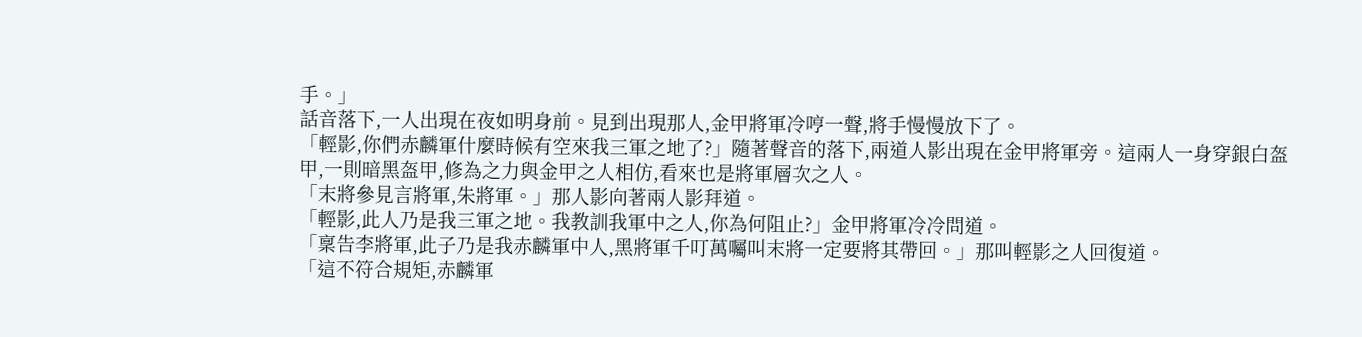手。」
話音落下,一人出現在夜如明身前。見到出現那人,金甲將軍冷哼一聲,將手慢慢放下了。
「輕影,你們赤麟軍什麼時候有空來我三軍之地了?」隨著聲音的落下,兩道人影出現在金甲將軍旁。這兩人一身穿銀白盔甲,一則暗黑盔甲,修為之力與金甲之人相仿,看來也是將軍層次之人。
「末將參見言將軍,朱將軍。」那人影向著兩人影拜道。
「輕影,此人乃是我三軍之地。我教訓我軍中之人,你為何阻止?」金甲將軍冷冷問道。
「稟告李將軍,此子乃是我赤麟軍中人,黑將軍千叮萬囑叫末將一定要將其帶回。」那叫輕影之人回復道。
「這不符合規矩,赤麟軍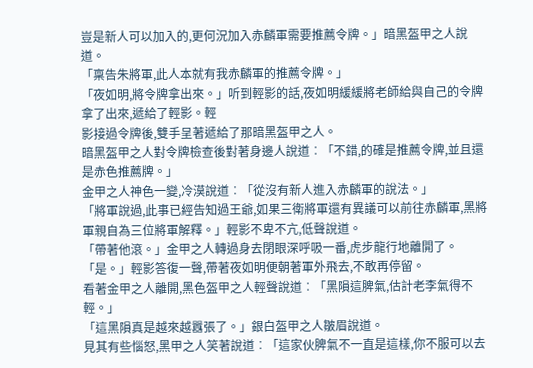豈是新人可以加入的,更何況加入赤麟軍需要推薦令牌。」暗黑盔甲之人說道。
「稟告朱將軍,此人本就有我赤麟軍的推薦令牌。」
「夜如明,將令牌拿出來。」听到輕影的話,夜如明緩緩將老師給與自己的令牌拿了出來,遞給了輕影。輕
影接過令牌後,雙手呈著遞給了那暗黑盔甲之人。
暗黑盔甲之人對令牌檢查後對著身邊人說道︰「不錯,的確是推薦令牌,並且還是赤色推薦牌。」
金甲之人神色一變,冷漠說道︰「從沒有新人進入赤麟軍的說法。」
「將軍說過,此事已經告知過王爺,如果三衛將軍還有異議可以前往赤麟軍,黑將軍親自為三位將軍解釋。」輕影不卑不亢,低聲說道。
「帶著他滾。」金甲之人轉過身去閉眼深呼吸一番,虎步龍行地離開了。
「是。」輕影答復一聲,帶著夜如明便朝著軍外飛去,不敢再停留。
看著金甲之人離開,黑色盔甲之人輕聲說道︰「黑隕這脾氣,估計老李氣得不輕。」
「這黑隕真是越來越囂張了。」銀白盔甲之人皺眉說道。
見其有些惱怒,黑甲之人笑著說道︰「這家伙脾氣不一直是這樣,你不服可以去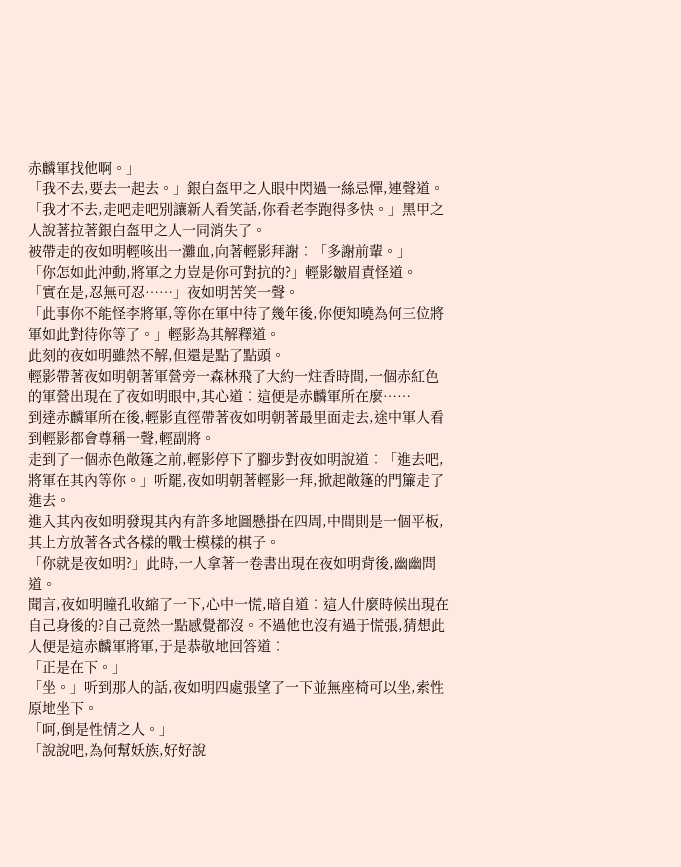赤麟軍找他啊。」
「我不去,要去一起去。」銀白盔甲之人眼中閃過一絲忌憚,連聲道。
「我才不去,走吧走吧別讓新人看笑話,你看老李跑得多快。」黑甲之人說著拉著銀白盔甲之人一同消失了。
被帶走的夜如明輕咳出一灘血,向著輕影拜謝︰「多謝前輩。」
「你怎如此沖動,將軍之力豈是你可對抗的?」輕影皺眉責怪道。
「實在是,忍無可忍……」夜如明苦笑一聲。
「此事你不能怪李將軍,等你在軍中待了幾年後,你便知曉為何三位將軍如此對待你等了。」輕影為其解釋道。
此刻的夜如明雖然不解,但還是點了點頭。
輕影帶著夜如明朝著軍營旁一森林飛了大約一炷香時間,一個赤紅色的軍營出現在了夜如明眼中,其心道︰這便是赤麟軍所在麼……
到達赤麟軍所在後,輕影直徑帶著夜如明朝著最里面走去,途中軍人看到輕影都會尊稱一聲,輕副將。
走到了一個赤色敞篷之前,輕影停下了腳步對夜如明說道︰「進去吧,將軍在其內等你。」听罷,夜如明朝著輕影一拜,掀起敞篷的門簾走了進去。
進入其內夜如明發現其內有許多地圖懸掛在四周,中間則是一個平板,其上方放著各式各樣的戰士模樣的棋子。
「你就是夜如明?」此時,一人拿著一卷書出現在夜如明背後,幽幽問道。
聞言,夜如明瞳孔收縮了一下,心中一慌,暗自道︰這人什麼時候出現在自己身後的?自己竟然一點感覺都沒。不過他也沒有過于慌張,猜想此人便是這赤麟軍將軍,于是恭敬地回答道︰
「正是在下。」
「坐。」听到那人的話,夜如明四處張望了一下並無座椅可以坐,索性原地坐下。
「呵,倒是性情之人。」
「說說吧,為何幫妖族,好好說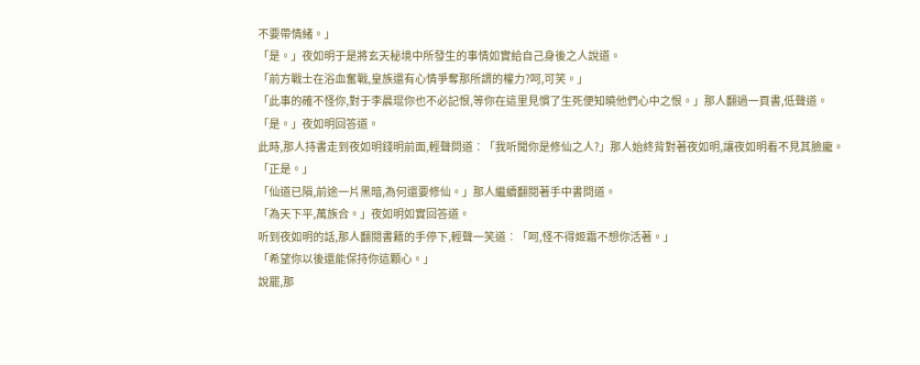不要帶情緒。」
「是。」夜如明于是將玄天秘境中所發生的事情如實給自己身後之人說道。
「前方戰士在浴血奮戰,皇族還有心情爭奪那所謂的權力?呵,可笑。」
「此事的確不怪你,對于李晨琨你也不必記恨,等你在這里見慣了生死便知曉他們心中之恨。」那人翻過一頁書,低聲道。
「是。」夜如明回答道。
此時,那人持書走到夜如明錢明前面,輕聲問道︰「我听聞你是修仙之人?」那人始終背對著夜如明,讓夜如明看不見其臉龐。
「正是。」
「仙道已隕,前途一片黑暗,為何還要修仙。」那人繼續翻閱著手中書問道。
「為天下平,萬族合。」夜如明如實回答道。
听到夜如明的話,那人翻閱書籍的手停下,輕聲一笑道︰「呵,怪不得姬霜不想你活著。」
「希望你以後還能保持你這顆心。」
說罷,那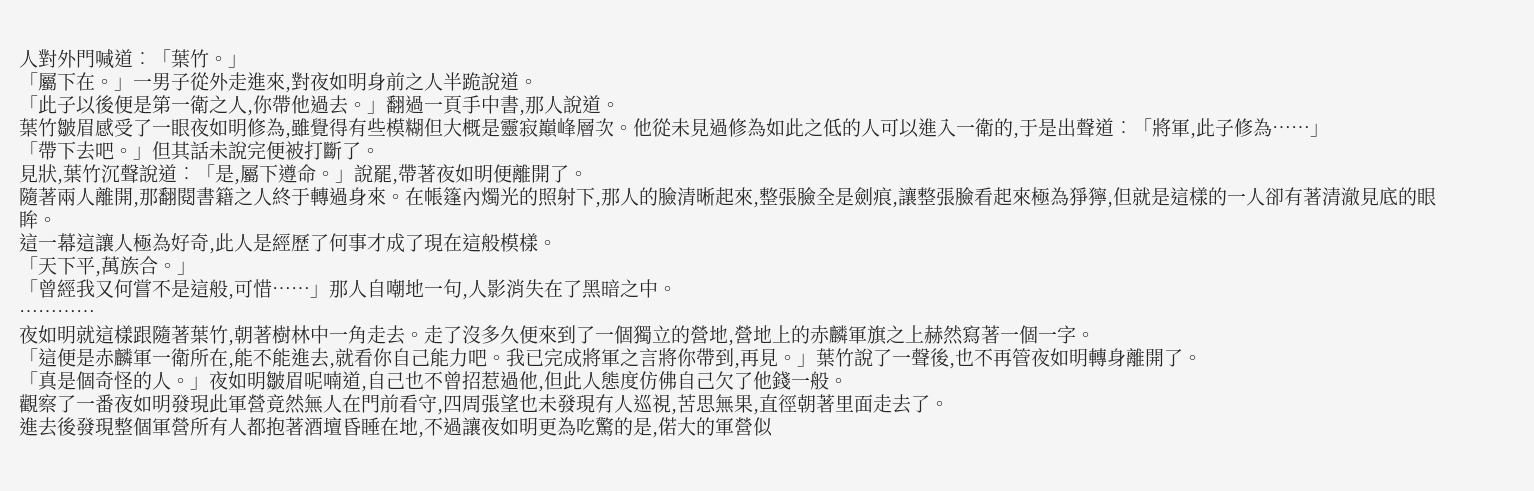人對外門喊道︰「葉竹。」
「屬下在。」一男子從外走進來,對夜如明身前之人半跪說道。
「此子以後便是第一衛之人,你帶他過去。」翻過一頁手中書,那人說道。
葉竹皺眉感受了一眼夜如明修為,雖覺得有些模糊但大概是靈寂巔峰層次。他從未見過修為如此之低的人可以進入一衛的,于是出聲道︰「將軍,此子修為……」
「帶下去吧。」但其話未說完便被打斷了。
見狀,葉竹沉聲說道︰「是,屬下遵命。」說罷,帶著夜如明便離開了。
隨著兩人離開,那翻閱書籍之人終于轉過身來。在帳篷內燭光的照射下,那人的臉清晰起來,整張臉全是劍痕,讓整張臉看起來極為猙獰,但就是這樣的一人卻有著清澈見底的眼眸。
這一幕這讓人極為好奇,此人是經歷了何事才成了現在這般模樣。
「天下平,萬族合。」
「曾經我又何嘗不是這般,可惜……」那人自嘲地一句,人影消失在了黑暗之中。
…………
夜如明就這樣跟隨著葉竹,朝著樹林中一角走去。走了沒多久便來到了一個獨立的營地,營地上的赤麟軍旗之上赫然寫著一個一字。
「這便是赤麟軍一衛所在,能不能進去,就看你自己能力吧。我已完成將軍之言將你帶到,再見。」葉竹說了一聲後,也不再管夜如明轉身離開了。
「真是個奇怪的人。」夜如明皺眉呢喃道,自己也不曾招惹過他,但此人態度仿佛自己欠了他錢一般。
觀察了一番夜如明發現此軍營竟然無人在門前看守,四周張望也未發現有人巡視,苦思無果,直徑朝著里面走去了。
進去後發現整個軍營所有人都抱著酒壇昏睡在地,不過讓夜如明更為吃驚的是,偌大的軍營似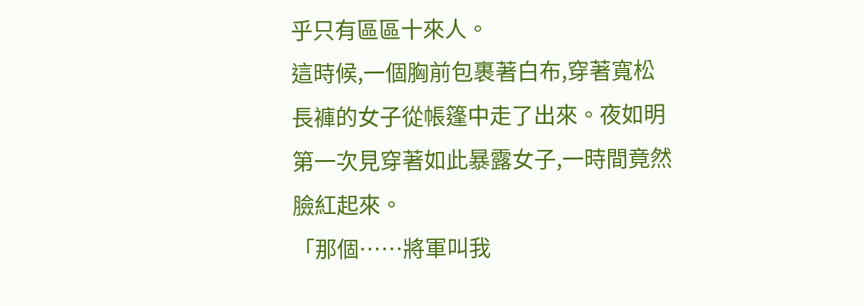乎只有區區十來人。
這時候,一個胸前包裹著白布,穿著寬松長褲的女子從帳篷中走了出來。夜如明第一次見穿著如此暴露女子,一時間竟然臉紅起來。
「那個……將軍叫我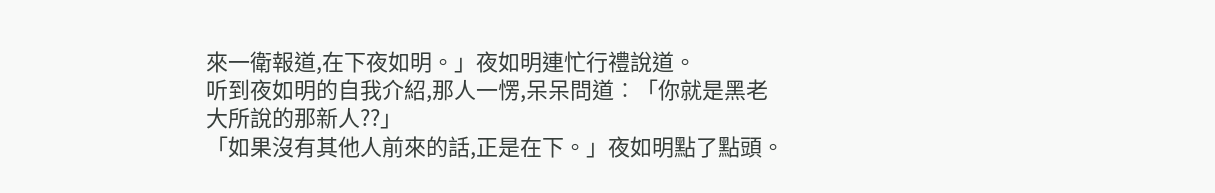來一衛報道,在下夜如明。」夜如明連忙行禮說道。
听到夜如明的自我介紹,那人一愣,呆呆問道︰「你就是黑老大所說的那新人??」
「如果沒有其他人前來的話,正是在下。」夜如明點了點頭。